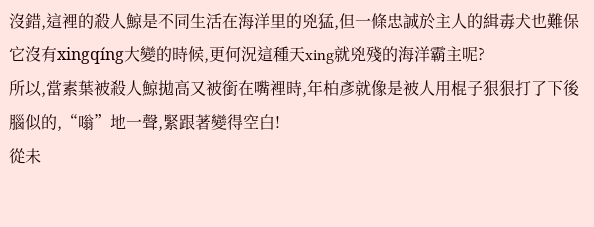沒錯,這裡的殺人鯨是不同生活在海洋里的兇猛,但一條忠誠於主人的緝毒犬也難保它沒有xingqíng大變的時候,更何況這種天xing就兇殘的海洋霸主呢?
所以,當素葉被殺人鯨拋高又被銜在嘴裡時,年柏彥就像是被人用棍子狠狠打了下後腦似的,“嗡”地一聲,緊跟著變得空白!
從未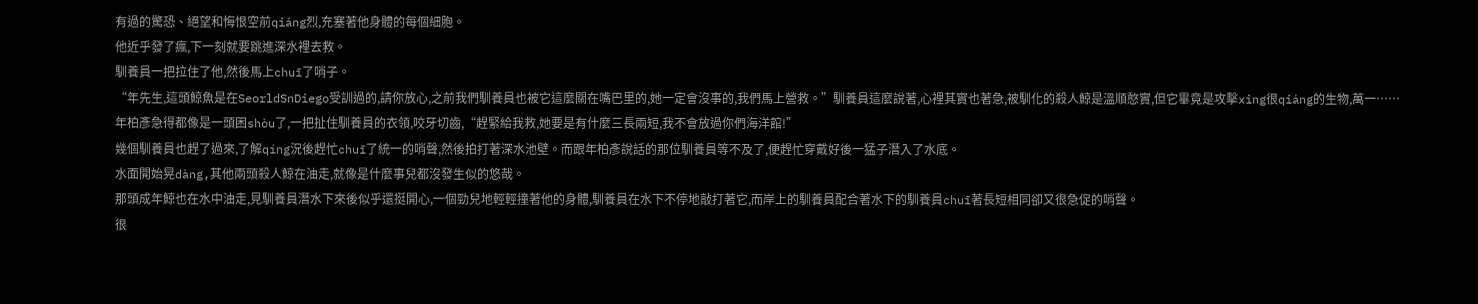有過的驚恐、絕望和悔恨空前qiáng烈,充塞著他身體的每個細胞。
他近乎發了瘋,下一刻就要跳進深水裡去救。
馴養員一把拉住了他,然後馬上chuī了哨子。
“年先生,這頭鯨魚是在SeorldSnDiego受訓過的,請你放心,之前我們馴養員也被它這麼關在嘴巴里的,她一定會沒事的,我們馬上營救。”馴養員這麼說著,心裡其實也著急,被馴化的殺人鯨是溫順憨實,但它畢竟是攻擊xing很qiáng的生物,萬一……
年柏彥急得都像是一頭困shòu了,一把扯住馴養員的衣領,咬牙切齒,“趕緊給我救,她要是有什麼三長兩短,我不會放過你們海洋館!”
幾個馴養員也趕了過來,了解qíng況後趕忙chuī了統一的哨聲,然後拍打著深水池壁。而跟年柏彥說話的那位馴養員等不及了,便趕忙穿戴好後一猛子潛入了水底。
水面開始晃dàng,其他兩頭殺人鯨在油走,就像是什麼事兒都沒發生似的悠哉。
那頭成年鯨也在水中油走,見馴養員潛水下來後似乎還挺開心,一個勁兒地輕輕撞著他的身體,馴養員在水下不停地敲打著它,而岸上的馴養員配合著水下的馴養員chuī著長短相同卻又很急促的哨聲。
很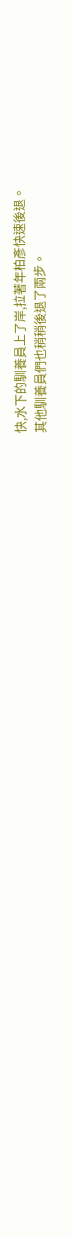快,水下的馴養員上了岸,拉著年柏彥快速後退。
其他馴養員們也稍稍後退了兩步。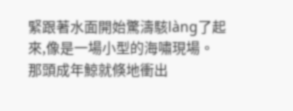緊跟著水面開始驚濤駭làng了起來,像是一場小型的海嘯現場。
那頭成年鯨就倏地衝出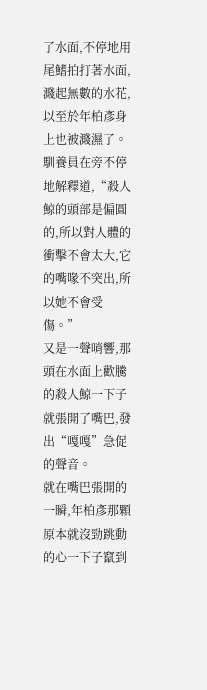了水面,不停地用尾鰭拍打著水面,濺起無數的水花,以至於年柏彥身上也被濺濕了。
馴養員在旁不停地解釋道,“殺人鯨的頭部是偏圓的,所以對人體的衝擊不會太大,它的嘴喙不突出,所以她不會受傷。”
又是一聲哨響,那頭在水面上歡騰的殺人鯨一下子就張開了嘴巴,發出“嘎嘎”急促的聲音。
就在嘴巴張開的一瞬,年柏彥那顆原本就沒勁跳動的心一下子竄到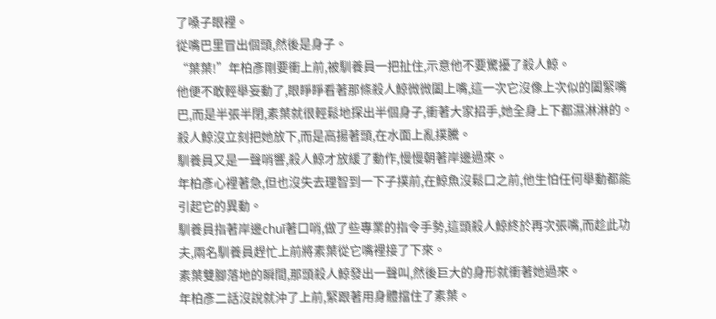了嗓子眼裡。
從嘴巴里冒出個頭,然後是身子。
“葉葉!”年柏彥剛要衝上前,被馴養員一把扯住,示意他不要驚擾了殺人鯨。
他便不敢輕舉妄動了,眼睜睜看著那條殺人鯨微微闔上嘴,這一次它沒像上次似的闔緊嘴巴,而是半張半閉,素葉就很輕鬆地探出半個身子,衝著大家招手,她全身上下都濕淋淋的。
殺人鯨沒立刻把她放下,而是高揚著頭,在水面上亂撲騰。
馴養員又是一聲哨響,殺人鯨才放緩了動作,慢慢朝著岸邊過來。
年柏彥心裡著急,但也沒失去理智到一下子撲前,在鯨魚沒鬆口之前,他生怕任何舉動都能引起它的異動。
馴養員指著岸邊chuī著口哨,做了些專業的指令手勢,這頭殺人鯨終於再次張嘴,而趁此功夫,兩名馴養員趕忙上前將素葉從它嘴裡接了下來。
素葉雙腳落地的瞬間,那頭殺人鯨發出一聲叫,然後巨大的身形就衝著她過來。
年柏彥二話沒說就沖了上前,緊跟著用身體擋住了素葉。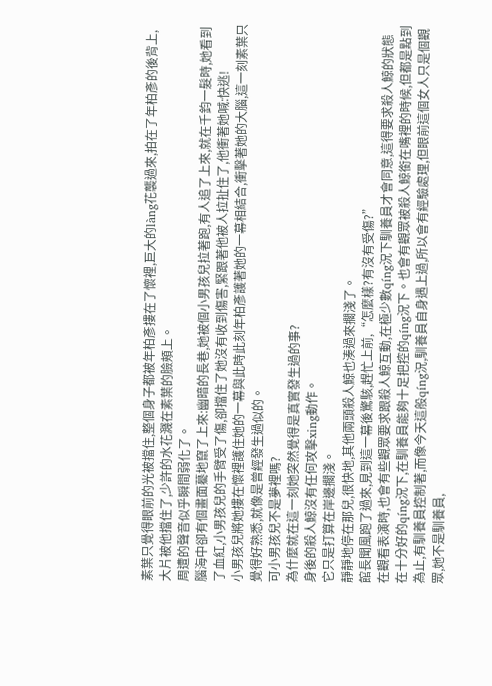素葉只覺得眼前的光被擋住,整個身子都被年柏彥摟在了懷裡,巨大的làng花襲過來,拍在了年柏彥的後背上,大片被他擋住了,少許的水花濺在素葉的臉頰上。
周遭的聲音似乎瞬間弱化了。
腦海中卻有個畫面驀地竄了上來:幽暗的長巷,她被個小男孩兒拉著跑,有人追了上來,就在千鈞一髮時,她看到了血紅,小男孩兒的手臂受了傷,卻擋住了她沒有收到傷害,緊跟著他被人拉扯住了,他衝著她喊:快逃!
小男孩兒將她摟在懷裡護住她的一幕與此時此刻年柏彥護著她的一幕相結合,衝擊著她的大腦,這一刻素葉只覺得好熟悉,就像是曾經發生過似的。
可小男孩兒不是夢裡嗎?
為什麼就在這一刻她突然覺得是真實發生過的事?
身後的殺人鯨沒有任何攻擊xing動作。
它只是打算在岸邊擱淺。
靜靜地停在那兒,很快地,其他兩頭殺人鯨也湊過來擱淺了。
館長聞風跑了過來,見到這一幕後驚駭,趕忙上前,“怎麼樣?有沒有受傷?”
在觀看表演時,也會有些觀眾要求跟殺人鯨互動,在極少數qíng況下馴養員才會同意,這得要求殺人鯨的狀態在十分好的qíng況下,在馴養員能夠十足把控的qíng況下。也會有觀眾被殺人鯨銜在嘴裡的時候,但都是點到為止,有馴養員控制著,而像今天這般qíng況,馴養員自身遇上過,所以會有經驗處理,但眼前這個女人只是個觀眾,她不是馴養員,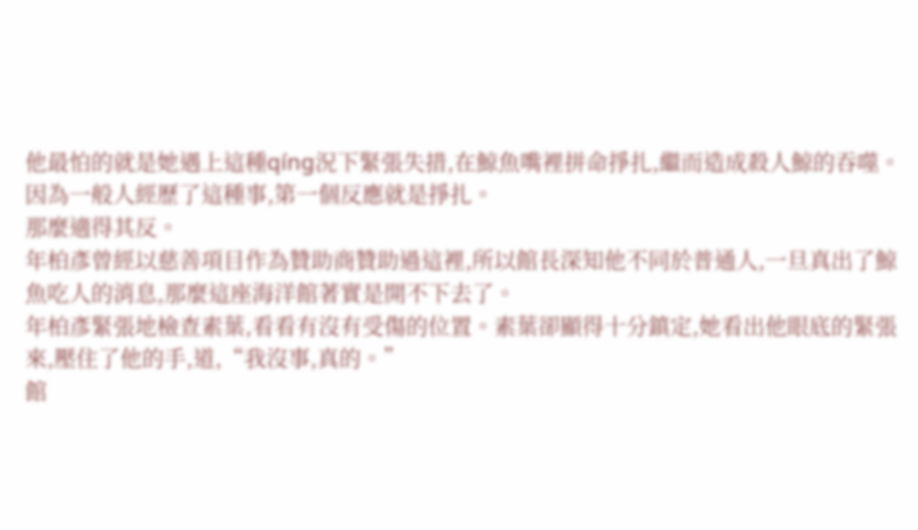他最怕的就是她遇上這種qíng況下緊張失措,在鯨魚嘴裡拼命掙扎,繼而造成殺人鯨的吞噬。
因為一般人經歷了這種事,第一個反應就是掙扎。
那麼適得其反。
年柏彥曾經以慈善項目作為贊助商贊助過這裡,所以館長深知他不同於普通人,一旦真出了鯨魚吃人的消息,那麼這座海洋館著實是開不下去了。
年柏彥緊張地檢查素葉,看看有沒有受傷的位置。素葉卻顯得十分鎮定,她看出他眼底的緊張來,壓住了他的手,道,“我沒事,真的。”
館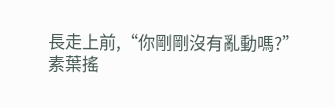長走上前,“你剛剛沒有亂動嗎?”
素葉搖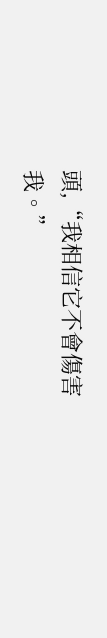頭,“我相信它不會傷害我。”